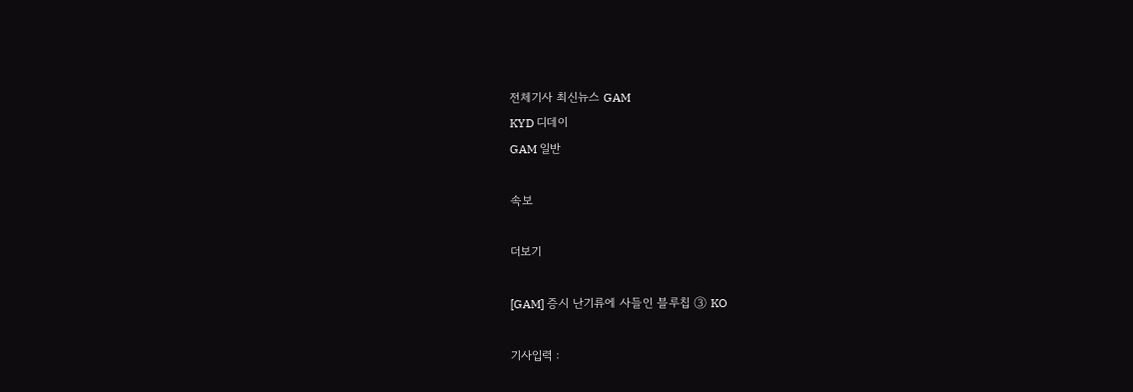전체기사 최신뉴스 GAM
KYD 디데이
GAM 일반

속보

더보기

[GAM] 증시 난기류에 사들인 블루칩 ③ KO

기사입력 :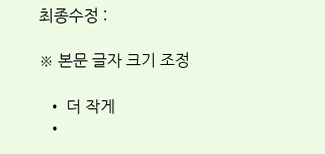최종수정 :

※ 본문 글자 크기 조정

  • 더 작게
  •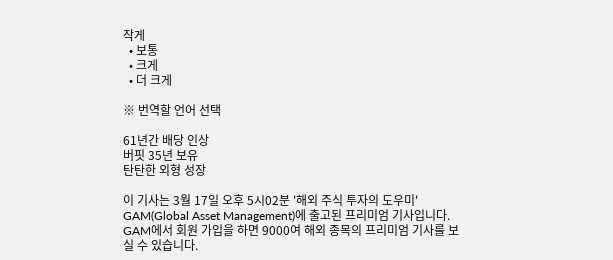작게
  • 보통
  • 크게
  • 더 크게

※ 번역할 언어 선택

61년간 배당 인상
버핏 35년 보유
탄탄한 외형 성장

이 기사는 3월 17일 오후 5시02분 '해외 주식 투자의 도우미' GAM(Global Asset Management)에 출고된 프리미엄 기사입니다. GAM에서 회원 가입을 하면 9000여 해외 종목의 프리미엄 기사를 보실 수 있습니다.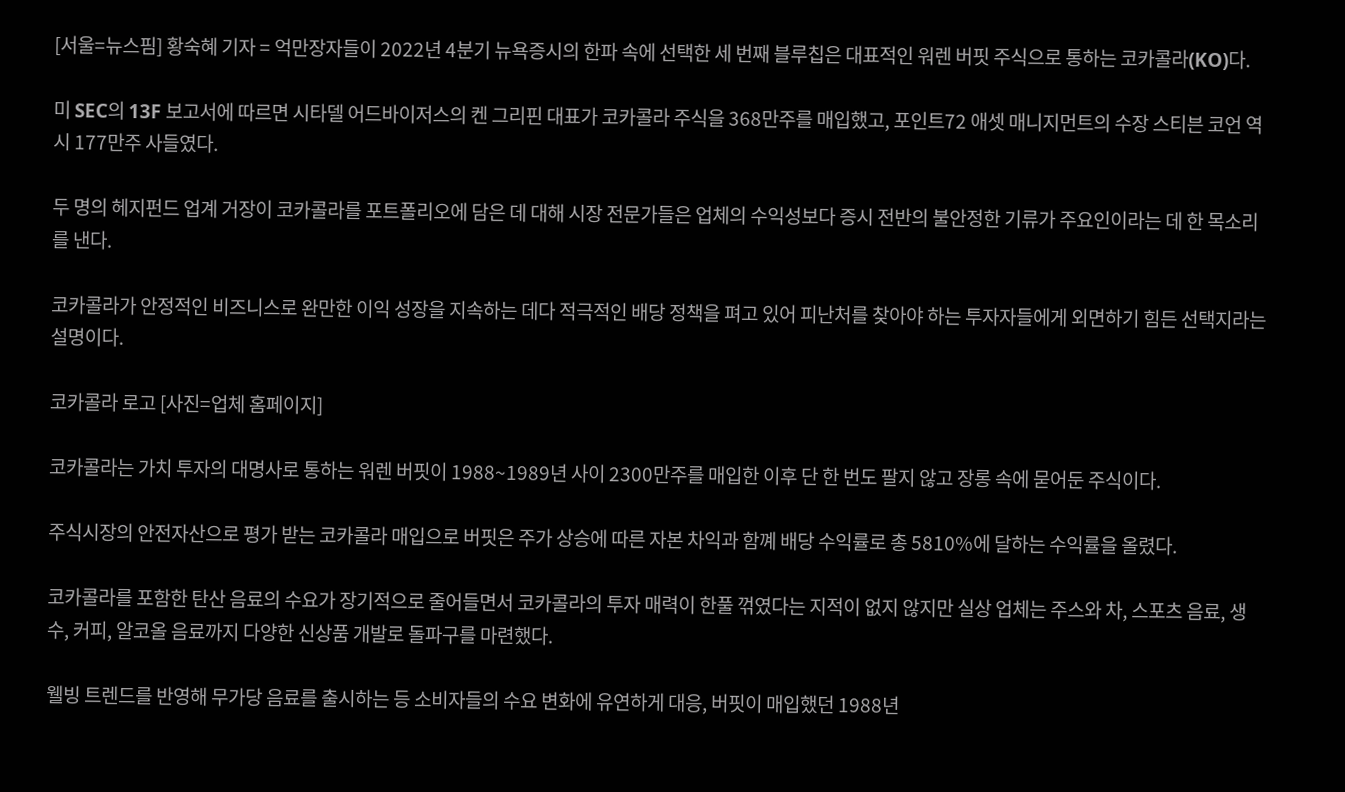[서울=뉴스핌] 황숙혜 기자 = 억만장자들이 2022년 4분기 뉴욕증시의 한파 속에 선택한 세 번째 블루칩은 대표적인 워렌 버핏 주식으로 통하는 코카콜라(KO)다.

미 SEC의 13F 보고서에 따르면 시타델 어드바이저스의 켄 그리핀 대표가 코카콜라 주식을 368만주를 매입했고, 포인트72 애셋 매니지먼트의 수장 스티븐 코언 역시 177만주 사들였다.

두 명의 헤지펀드 업계 거장이 코카콜라를 포트폴리오에 담은 데 대해 시장 전문가들은 업체의 수익성보다 증시 전반의 불안정한 기류가 주요인이라는 데 한 목소리를 낸다.

코카콜라가 안정적인 비즈니스로 완만한 이익 성장을 지속하는 데다 적극적인 배당 정책을 펴고 있어 피난처를 찾아야 하는 투자자들에게 외면하기 힘든 선택지라는 설명이다.

코카콜라 로고 [사진=업체 홈페이지]

코카콜라는 가치 투자의 대명사로 통하는 워렌 버핏이 1988~1989년 사이 2300만주를 매입한 이후 단 한 번도 팔지 않고 장롱 속에 묻어둔 주식이다.

주식시장의 안전자산으로 평가 받는 코카콜라 매입으로 버핏은 주가 상승에 따른 자본 차익과 함꼐 배당 수익률로 총 5810%에 달하는 수익률을 올렸다.

코카콜라를 포함한 탄산 음료의 수요가 장기적으로 줄어들면서 코카콜라의 투자 매력이 한풀 꺾였다는 지적이 없지 않지만 실상 업체는 주스와 차, 스포츠 음료, 생수, 커피, 알코올 음료까지 다양한 신상품 개발로 돌파구를 마련했다.

웰빙 트렌드를 반영해 무가당 음료를 출시하는 등 소비자들의 수요 변화에 유연하게 대응, 버핏이 매입했던 1988년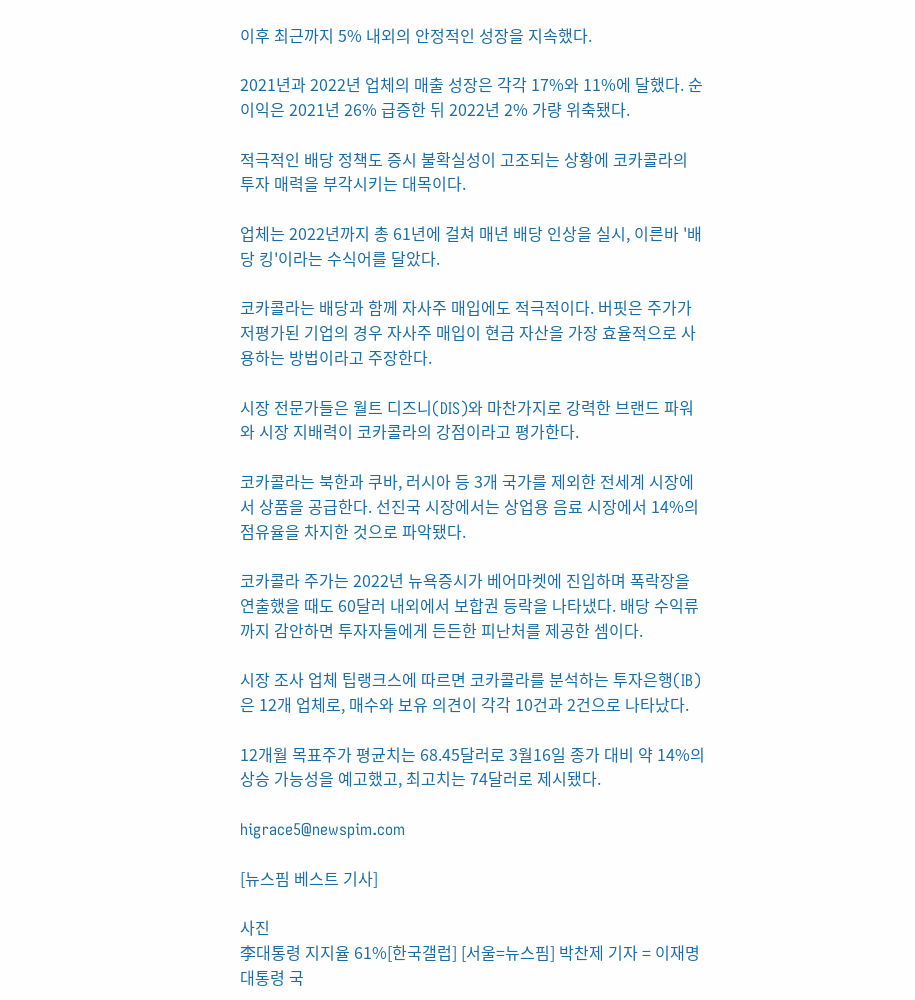이후 최근까지 5% 내외의 안정적인 성장을 지속했다.

2021년과 2022년 업체의 매출 성장은 각각 17%와 11%에 달했다. 순이익은 2021년 26% 급증한 뒤 2022년 2% 가량 위축됐다.

적극적인 배당 정책도 증시 불확실성이 고조되는 상황에 코카콜라의 투자 매력을 부각시키는 대목이다.

업체는 2022년까지 총 61년에 걸쳐 매년 배당 인상을 실시, 이른바 '배당 킹'이라는 수식어를 달았다.

코카콜라는 배당과 함께 자사주 매입에도 적극적이다. 버핏은 주가가 저평가된 기업의 경우 자사주 매입이 현금 자산을 가장 효율적으로 사용하는 방법이라고 주장한다.

시장 전문가들은 월트 디즈니(DIS)와 마찬가지로 강력한 브랜드 파워와 시장 지배력이 코카콜라의 강점이라고 평가한다.

코카콜라는 북한과 쿠바, 러시아 등 3개 국가를 제외한 전세계 시장에서 상품을 공급한다. 선진국 시장에서는 상업용 음료 시장에서 14%의 점유율을 차지한 것으로 파악됐다.

코카콜라 주가는 2022년 뉴욕증시가 베어마켓에 진입하며 폭락장을 연출했을 때도 60달러 내외에서 보합권 등락을 나타냈다. 배당 수익류까지 감안하면 투자자들에게 든든한 피난처를 제공한 셈이다.

시장 조사 업체 팁랭크스에 따르면 코카콜라를 분석하는 투자은행(IB)은 12개 업체로, 매수와 보유 의견이 각각 10건과 2건으로 나타났다.

12개월 목표주가 평균치는 68.45달러로 3월16일 종가 대비 약 14%의 상승 가능성을 예고했고, 최고치는 74달러로 제시됐다.

higrace5@newspim.com

[뉴스핌 베스트 기사]

사진
李대통령 지지율 61%[한국갤럽] [서울=뉴스핌] 박찬제 기자 = 이재명 대통령 국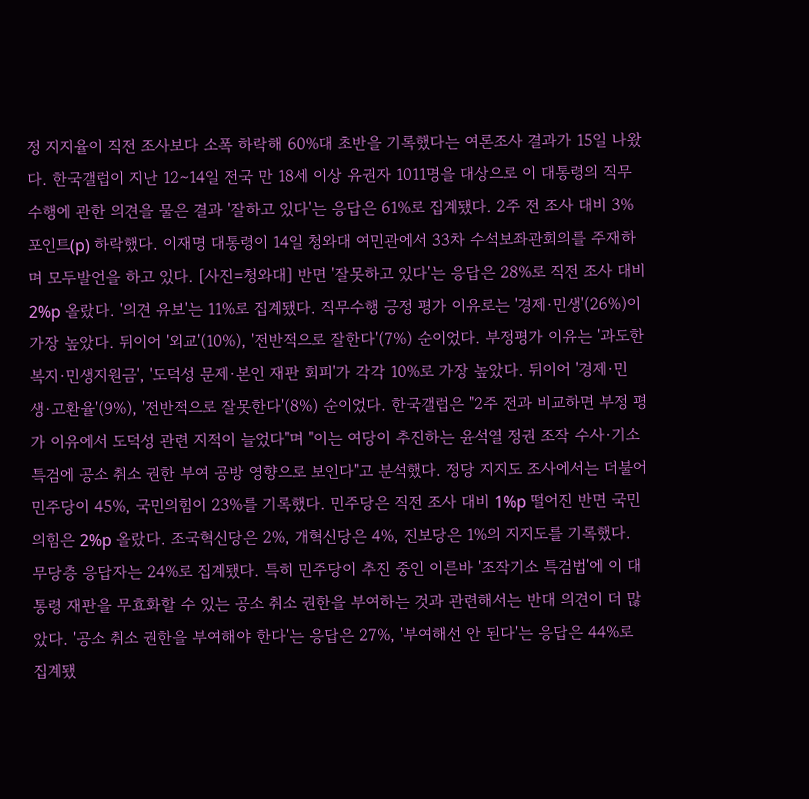정 지지율이 직전 조사보다 소폭 하락해 60%대 초반을 기록했다는 여론조사 결과가 15일 나왔다. 한국갤럽이 지난 12∼14일 전국 만 18세 이상 유권자 1011명을 대상으로 이 대통령의 직무수행에 관한 의견을 물은 결과 '잘하고 있다'는 응답은 61%로 집계됐다. 2주 전 조사 대비 3%포인트(p) 하락했다. 이재명 대통령이 14일 청와대 여민관에서 33차 수석보좌관회의를 주재하며 모두발언을 하고 있다. [사진=청와대] 반면 '잘못하고 있다'는 응답은 28%로 직전 조사 대비 2%p 올랐다. '의견 유보'는 11%로 집계됐다. 직무수행 긍정 평가 이유로는 '경제·민생'(26%)이 가장 높았다. 뒤이어 '외교'(10%), '전반적으로 잘한다'(7%) 순이었다. 부정평가 이유는 '과도한 복지·민생지원금', '도덕성 문제·본인 재판 회피'가 각각 10%로 가장 높았다. 뒤이어 '경제·민생·고환율'(9%), '전반적으로 잘못한다'(8%) 순이었다. 한국갤럽은 "2주 전과 비교하면 부정 평가 이유에서 도덕성 관련 지적이 늘었다"며 "이는 여당이 추진하는 윤석열 정권 조작 수사·기소 특검에 공소 취소 권한 부여 공방 영향으로 보인다"고 분석했다. 정당 지지도 조사에서는 더불어민주당이 45%, 국민의힘이 23%를 기록했다. 민주당은 직전 조사 대비 1%p 떨어진 반면 국민의힘은 2%p 올랐다. 조국혁신당은 2%, 개혁신당은 4%, 진보당은 1%의 지지도를 기록했다. 무당층 응답자는 24%로 집계됐다. 특히 민주당이 추진 중인 이른바 '조작기소 특검법'에 이 대통령 재판을 무효화할 수 있는 공소 취소 권한을 부여하는 것과 관련해서는 반대 의견이 더 많았다. '공소 취소 권한을 부여해야 한다'는 응답은 27%, '부여해선 안 된다'는 응답은 44%로 집계됐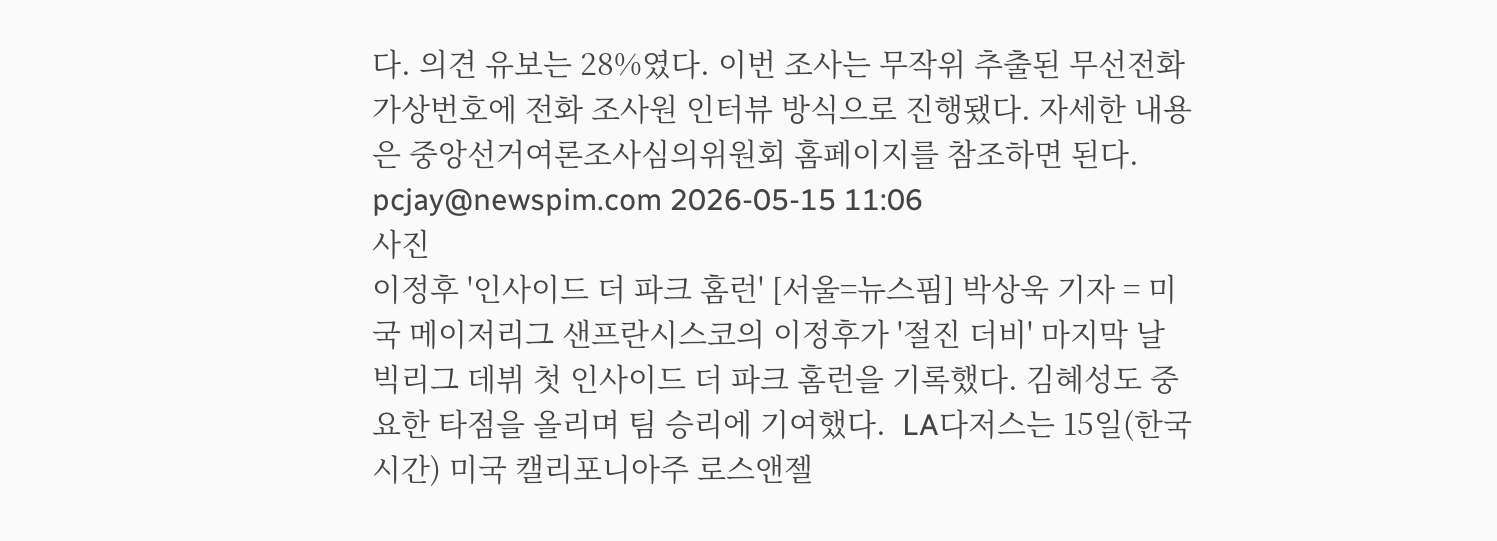다. 의견 유보는 28%였다. 이번 조사는 무작위 추출된 무선전화 가상번호에 전화 조사원 인터뷰 방식으로 진행됐다. 자세한 내용은 중앙선거여론조사심의위원회 홈페이지를 참조하면 된다. pcjay@newspim.com 2026-05-15 11:06
사진
이정후 '인사이드 더 파크 홈런' [서울=뉴스핌] 박상욱 기자 = 미국 메이저리그 샌프란시스코의 이정후가 '절진 더비' 마지막 날 빅리그 데뷔 첫 인사이드 더 파크 홈런을 기록했다. 김혜성도 중요한 타점을 올리며 팀 승리에 기여했다.  LA다저스는 15일(한국시간) 미국 캘리포니아주 로스앤젤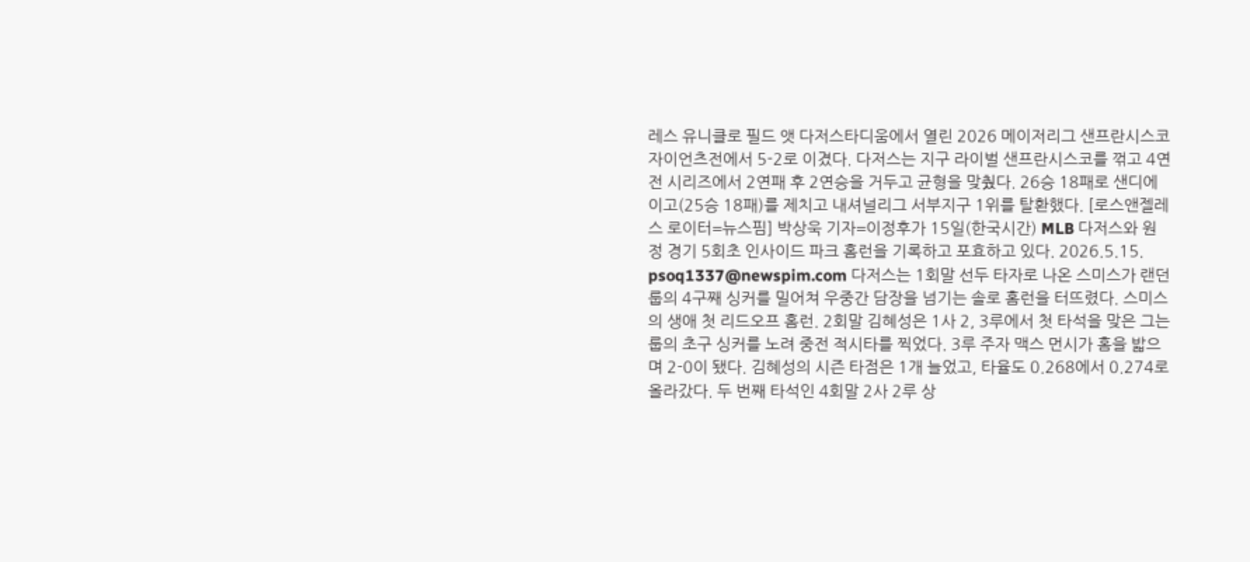레스 유니클로 필드 앳 다저스타디움에서 열린 2026 메이저리그 샌프란시스코 자이언츠전에서 5-2로 이겼다. 다저스는 지구 라이벌 샌프란시스코를 꺾고 4연전 시리즈에서 2연패 후 2연승을 거두고 균형을 맞췄다. 26승 18패로 샌디에이고(25승 18패)를 제치고 내셔널리그 서부지구 1위를 탈환했다. [로스앤젤레스 로이터=뉴스핌] 박상욱 기자=이정후가 15일(한국시간) MLB 다저스와 원정 경기 5회초 인사이드 파크 홈런을 기록하고 포효하고 있다. 2026.5.15. psoq1337@newspim.com 다저스는 1회말 선두 타자로 나온 스미스가 랜던 룹의 4구째 싱커를 밀어쳐 우중간 담장을 넘기는 솔로 홈런을 터뜨렸다. 스미스의 생애 첫 리드오프 홈런. 2회말 김혜성은 1사 2, 3루에서 첫 타석을 맞은 그는 룹의 초구 싱커를 노려 중전 적시타를 찍었다. 3루 주자 맥스 먼시가 홈을 밟으며 2-0이 됐다. 김혜성의 시즌 타점은 1개 늘었고, 타율도 0.268에서 0.274로 올라갔다. 두 번째 타석인 4회말 2사 2루 상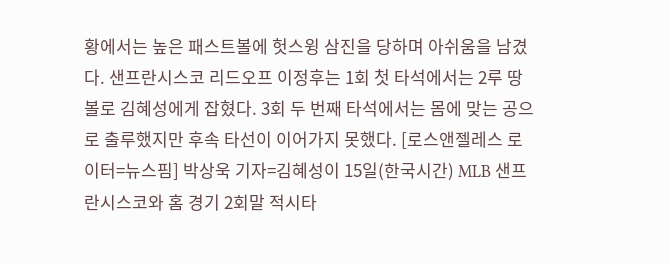황에서는 높은 패스트볼에 헛스윙 삼진을 당하며 아쉬움을 남겼다. 샌프란시스코 리드오프 이정후는 1회 첫 타석에서는 2루 땅볼로 김혜성에게 잡혔다. 3회 두 번째 타석에서는 몸에 맞는 공으로 출루했지만 후속 타선이 이어가지 못했다. [로스앤젤레스 로이터=뉴스핌] 박상욱 기자=김혜성이 15일(한국시간) MLB 샌프란시스코와 홈 경기 2회말 적시타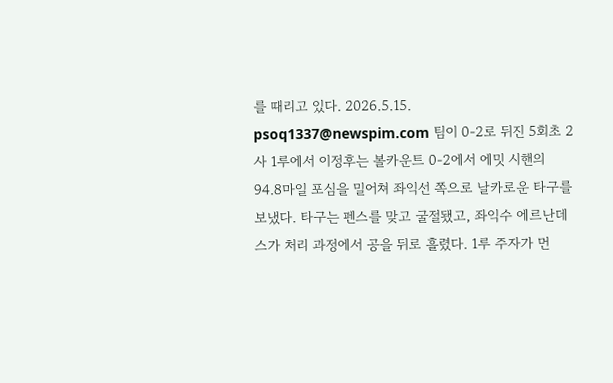를 때리고 있다. 2026.5.15. psoq1337@newspim.com 팀이 0-2로 뒤진 5회초 2사 1루에서 이정후는 볼카운트 0-2에서 에밋 시핸의 94.8마일 포심을 밀어쳐 좌익선 쪽으로 날카로운 타구를 보냈다. 타구는 펜스를 맞고 굴절됐고, 좌익수 에르난데스가 처리 과정에서 공을 뒤로 흘렸다. 1루 주자가 먼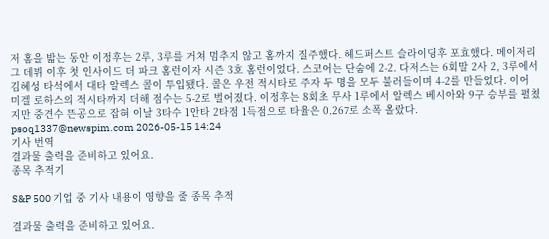저 홈을 밟는 동안 이정후는 2루, 3루를 거쳐 멈추지 않고 홈까지 질주했다. 헤드퍼스트 슬라이딩후 포효했다. 메이저리그 데뷔 이후 첫 인사이드 더 파크 홈런이자 시즌 3호 홈런이었다. 스코어는 단숨에 2-2. 다저스는 6회말 2사 2, 3루에서 김혜성 타석에서 대타 알렉스 콜이 투입됐다. 콜은 우전 적시타로 주자 두 명을 모두 불러들이며 4-2를 만들었다. 이어 미겔 로하스의 적시타까지 더해 점수는 5-2로 벌어졌다. 이정후는 8회초 무사 1루에서 알렉스 베시아와 9구 승부를 펼쳤지만 중견수 뜬공으로 잡혀 이날 3타수 1안타 2타점 1득점으로 타율은 0.267로 소폭 올랐다. psoq1337@newspim.com 2026-05-15 14:24
기사 번역
결과물 출력을 준비하고 있어요.
종목 추적기

S&P 500 기업 중 기사 내용이 영향을 줄 종목 추적

결과물 출력을 준비하고 있어요.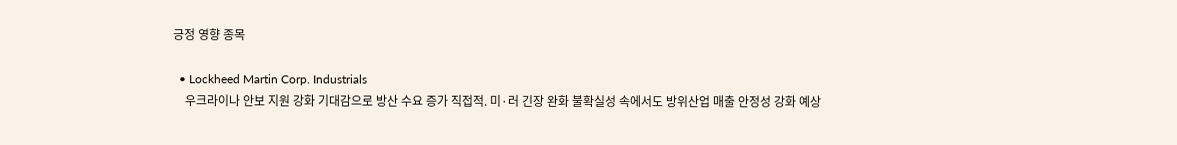긍정 영향 종목

  • Lockheed Martin Corp. Industrials
    우크라이나 안보 지원 강화 기대감으로 방산 수요 증가 직접적. 미·러 긴장 완화 불확실성 속에서도 방위산업 매출 안정성 강화 예상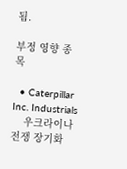됨.

부정 영향 종목

  • Caterpillar Inc. Industrials
    우크라이나 전쟁 장기화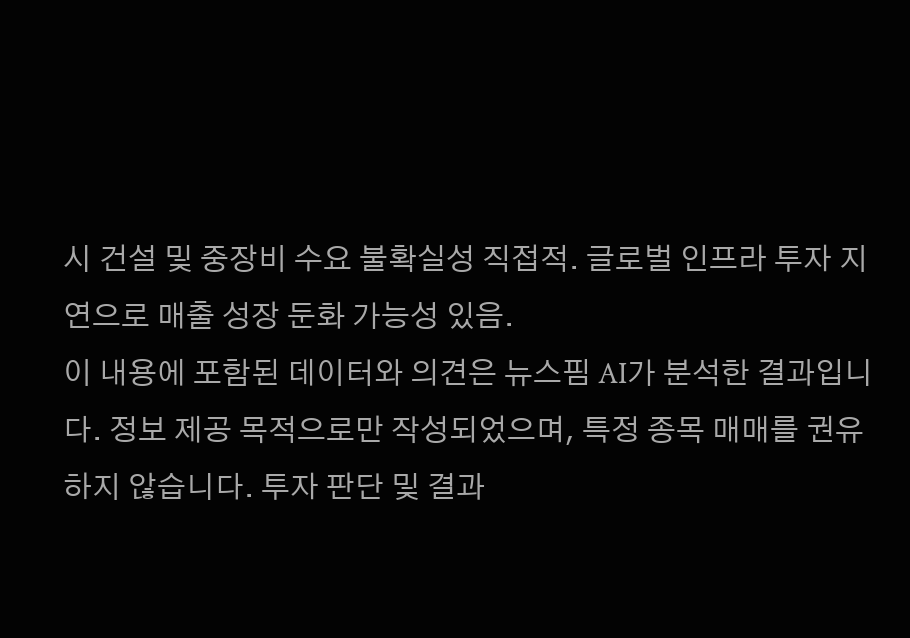시 건설 및 중장비 수요 불확실성 직접적. 글로벌 인프라 투자 지연으로 매출 성장 둔화 가능성 있음.
이 내용에 포함된 데이터와 의견은 뉴스핌 AI가 분석한 결과입니다. 정보 제공 목적으로만 작성되었으며, 특정 종목 매매를 권유하지 않습니다. 투자 판단 및 결과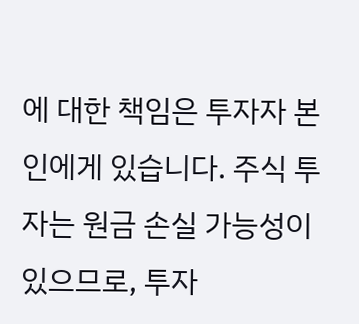에 대한 책임은 투자자 본인에게 있습니다. 주식 투자는 원금 손실 가능성이 있으므로, 투자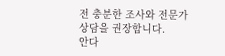전 충분한 조사와 전문가 상담을 권장합니다.
안다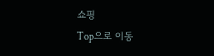쇼핑
Top으로 이동